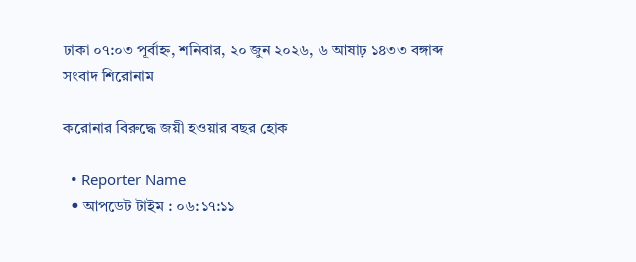ঢাকা ০৭:০৩ পূর্বাহ্ন, শনিবার, ২০ জুন ২০২৬, ৬ আষাঢ় ১৪৩৩ বঙ্গাব্দ
সংবাদ শিরোনাম

করোনার বিরুদ্ধে জয়ী হওয়ার বছর হোক

  • Reporter Name
  • আপডেট টাইম : ০৬:১৭:১১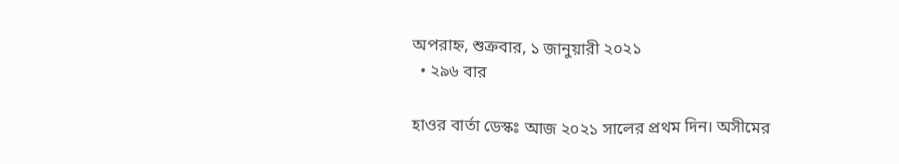অপরাহ্ন, শুক্রবার, ১ জানুয়ারী ২০২১
  • ২৯৬ বার

হাওর বার্তা ডেস্কঃ আজ ২০২১ সালের প্রথম দিন। অসীমের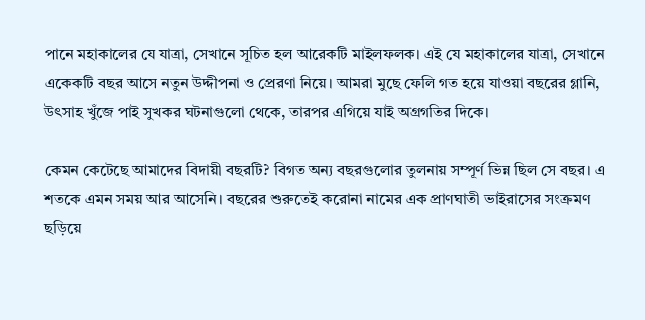পানে মহাকালের যে যাত্রা, সেখানে সূচিত হল আরেকটি মাইলফলক। এই যে মহাকালের যাত্রা, সেখানে একেকটি বছর আসে নতুন উদ্দীপনা ও প্রেরণা নিয়ে। আমরা মুছে ফেলি গত হয়ে যাওয়া বছরের গ্লানি, উৎসাহ খুঁজে পাই সুখকর ঘটনাগুলো থেকে, তারপর এগিয়ে যাই অগ্রগতির দিকে।

কেমন কেটেছে আমাদের বিদায়ী বছরটি? বিগত অন্য বছরগুলোর তুলনায় সম্পূর্ণ ভিন্ন ছিল সে বছর। এ শতকে এমন সময় আর আসেনি। বছরের শুরুতেই করোনা নামের এক প্রাণঘাতী ভাইরাসের সংক্রমণ ছড়িয়ে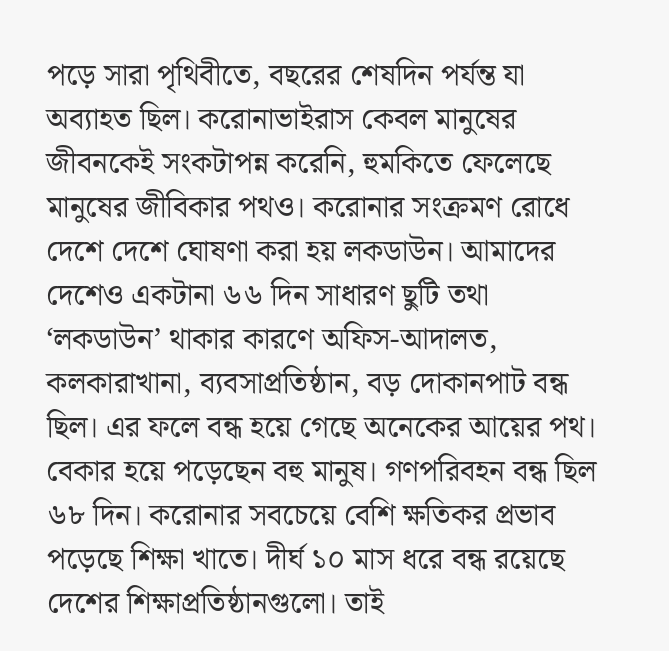পড়ে সারা পৃথিবীতে, বছরের শেষদিন পর্যন্ত যা অব্যাহত ছিল। করোনাভাইরাস কেবল মানুষের জীবনকেই সংকটাপন্ন করেনি, হুমকিতে ফেলেছে মানুষের জীবিকার পথও। করোনার সংক্রমণ রোধে দেশে দেশে ঘোষণা করা হয় লকডাউন। আমাদের দেশেও একটানা ৬৬ দিন সাধারণ ছুটি তথা ‘লকডাউন’ থাকার কারণে অফিস-আদালত, কলকারাখানা, ব্যবসাপ্রতিষ্ঠান, বড় দোকানপাট বন্ধ ছিল। এর ফলে বন্ধ হয়ে গেছে অনেকের আয়ের পথ। বেকার হয়ে পড়েছেন বহু মানুষ। গণপরিবহন বন্ধ ছিল ৬৮ দিন। করোনার সবচেয়ে বেশি ক্ষতিকর প্রভাব পড়েছে শিক্ষা খাতে। দীর্ঘ ১০ মাস ধরে বন্ধ রয়েছে দেশের শিক্ষাপ্রতিষ্ঠানগুলো। তাই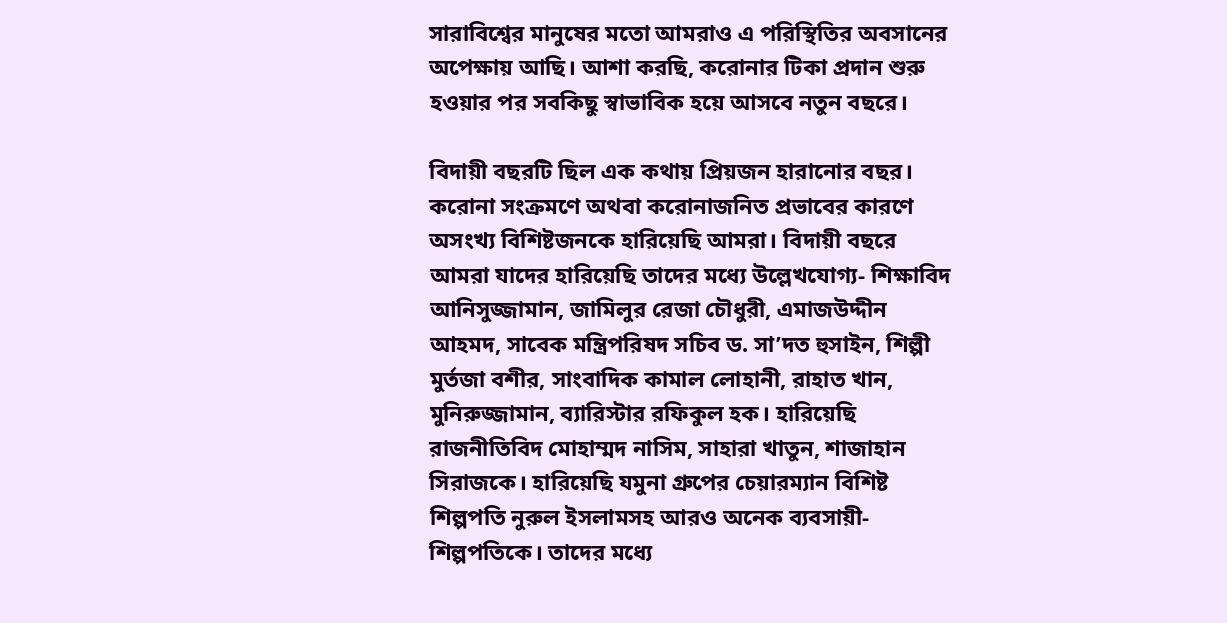সারাবিশ্বের মানুষের মতো আমরাও এ পরিস্থিতির অবসানের অপেক্ষায় আছি। আশা করছি, করোনার টিকা প্রদান শুরু হওয়ার পর সবকিছু স্বাভাবিক হয়ে আসবে নতুন বছরে।

বিদায়ী বছরটি ছিল এক কথায় প্রিয়জন হারানোর বছর। করোনা সংক্রমণে অথবা করোনাজনিত প্রভাবের কারণে অসংখ্য বিশিষ্টজনকে হারিয়েছি আমরা। বিদায়ী বছরে আমরা যাদের হারিয়েছি তাদের মধ্যে উল্লেখযোগ্য- শিক্ষাবিদ আনিসুজ্জামান, জামিলুর রেজা চৌধুরী, এমাজউদ্দীন আহমদ, সাবেক মন্ত্রিপরিষদ সচিব ড. সা’দত হুসাইন, শিল্পী মুর্তজা বশীর, সাংবাদিক কামাল লোহানী, রাহাত খান, মুনিরুজ্জামান, ব্যারিস্টার রফিকুল হক। হারিয়েছি রাজনীতিবিদ মোহাম্মদ নাসিম, সাহারা খাতুন, শাজাহান সিরাজকে। হারিয়েছি যমুনা গ্রুপের চেয়ারম্যান বিশিষ্ট শিল্পপতি নুরুল ইসলামসহ আরও অনেক ব্যবসায়ী-শিল্পপতিকে। তাদের মধ্যে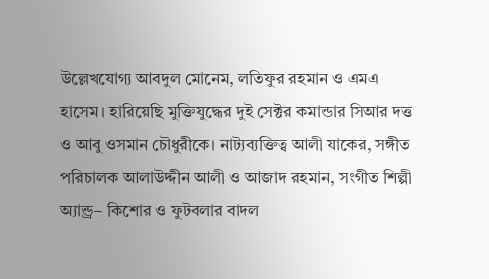উল্লেখযোগ্য আবদুল মোনেম, লতিফুর রহমান ও এমএ হাসেম। হারিয়েছি মুক্তিযুদ্ধের দুই সেক্টর কমান্ডার সিআর দত্ত ও আবু ওসমান চৌধুরীকে। নাট্যব্যক্তিত্ব আলী যাকের, সঙ্গীত পরিচালক আলাউদ্দীন আলী ও আজাদ রহমান, সংগীত শিল্পী অ্যান্ড্র– কিশোর ও ফুটবলার বাদল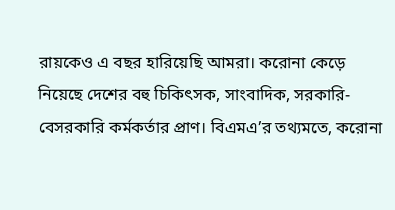রায়কেও এ বছর হারিয়েছি আমরা। করোনা কেড়ে নিয়েছে দেশের বহু চিকিৎসক, সাংবাদিক, সরকারি-বেসরকারি কর্মকর্তার প্রাণ। বিএমএ’র তথ্যমতে, করোনা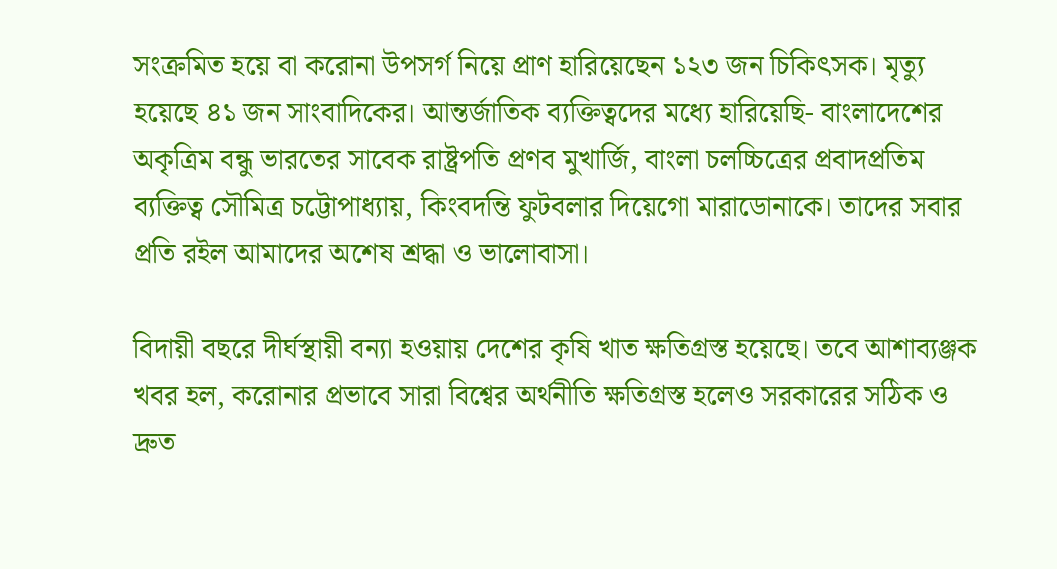সংক্রমিত হয়ে বা করোনা উপসর্গ নিয়ে প্রাণ হারিয়েছেন ১২৩ জন চিকিৎসক। মৃত্যু হয়েছে ৪১ জন সাংবাদিকের। আন্তর্জাতিক ব্যক্তিত্বদের মধ্যে হারিয়েছি- বাংলাদেশের অকৃত্রিম বন্ধু ভারতের সাবেক রাষ্ট্রপতি প্রণব মুখার্জি, বাংলা চলচ্চিত্রের প্রবাদপ্রতিম ব্যক্তিত্ব সৌমিত্র চট্টোপাধ্যায়, কিংবদন্তি ফুটবলার দিয়েগো মারাডোনাকে। তাদের সবার প্রতি রইল আমাদের অশেষ শ্রদ্ধা ও ভালোবাসা।

বিদায়ী বছরে দীর্ঘস্থায়ী বন্যা হওয়ায় দেশের কৃষি খাত ক্ষতিগ্রস্ত হয়েছে। তবে আশাব্যঞ্জক খবর হল, করোনার প্রভাবে সারা বিশ্বের অর্থনীতি ক্ষতিগ্রস্ত হলেও সরকারের সঠিক ও দ্রুত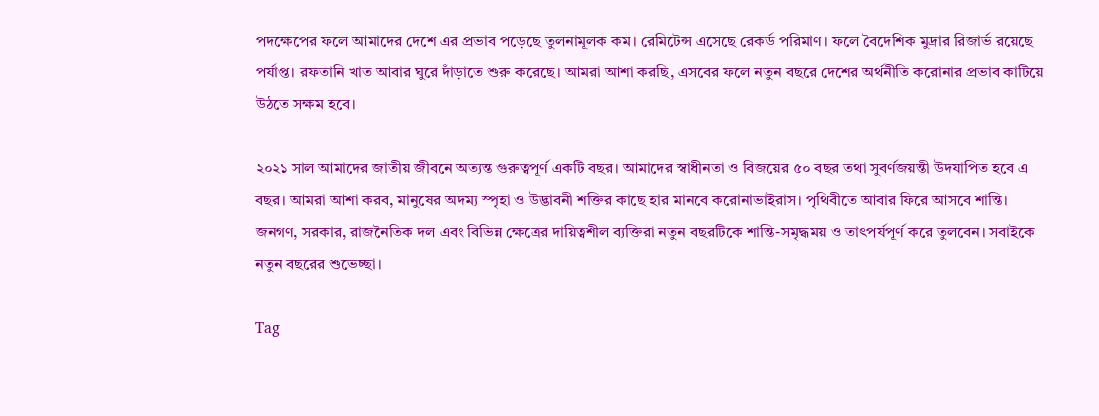পদক্ষেপের ফলে আমাদের দেশে এর প্রভাব পড়েছে তুলনামূলক কম। রেমিটেন্স এসেছে রেকর্ড পরিমাণ। ফলে বৈদেশিক মুদ্রার রিজার্ভ রয়েছে পর্যাপ্ত। রফতানি খাত আবার ঘুরে দাঁড়াতে শুরু করেছে। আমরা আশা করছি, এসবের ফলে নতুন বছরে দেশের অর্থনীতি করোনার প্রভাব কাটিয়ে উঠতে সক্ষম হবে।

২০২১ সাল আমাদের জাতীয় জীবনে অত্যন্ত গুরুত্বপূর্ণ একটি বছর। আমাদের স্বাধীনতা ও বিজয়ের ৫০ বছর তথা সুবর্ণজয়ন্তী উদযাপিত হবে এ বছর। আমরা আশা করব, মানুষের অদম্য স্পৃহা ও উদ্ভাবনী শক্তির কাছে হার মানবে করোনাভাইরাস। পৃথিবীতে আবার ফিরে আসবে শান্তি। জনগণ, সরকার, রাজনৈতিক দল এবং বিভিন্ন ক্ষেত্রের দায়িত্বশীল ব্যক্তিরা নতুন বছরটিকে শান্তি-সমৃদ্ধময় ও তাৎপর্যপূর্ণ করে তুলবেন। সবাইকে নতুন বছরের শুভেচ্ছা।

Tag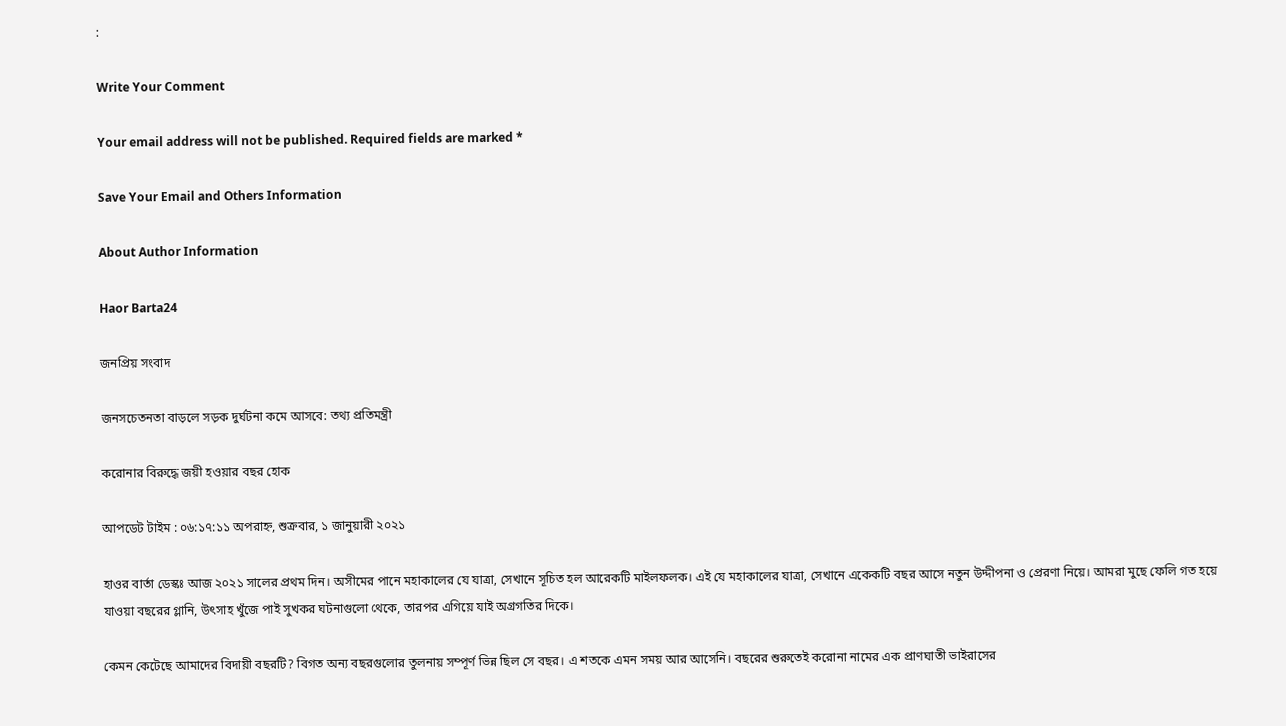:

Write Your Comment

Your email address will not be published. Required fields are marked *

Save Your Email and Others Information

About Author Information

Haor Barta24

জনপ্রিয় সংবাদ

জনসচেতনতা বাড়লে সড়ক দুর্ঘটনা কমে আসবে: তথ্য প্রতিমন্ত্রী

করোনার বিরুদ্ধে জয়ী হওয়ার বছর হোক

আপডেট টাইম : ০৬:১৭:১১ অপরাহ্ন, শুক্রবার, ১ জানুয়ারী ২০২১

হাওর বার্তা ডেস্কঃ আজ ২০২১ সালের প্রথম দিন। অসীমের পানে মহাকালের যে যাত্রা, সেখানে সূচিত হল আরেকটি মাইলফলক। এই যে মহাকালের যাত্রা, সেখানে একেকটি বছর আসে নতুন উদ্দীপনা ও প্রেরণা নিয়ে। আমরা মুছে ফেলি গত হয়ে যাওয়া বছরের গ্লানি, উৎসাহ খুঁজে পাই সুখকর ঘটনাগুলো থেকে, তারপর এগিয়ে যাই অগ্রগতির দিকে।

কেমন কেটেছে আমাদের বিদায়ী বছরটি? বিগত অন্য বছরগুলোর তুলনায় সম্পূর্ণ ভিন্ন ছিল সে বছর। এ শতকে এমন সময় আর আসেনি। বছরের শুরুতেই করোনা নামের এক প্রাণঘাতী ভাইরাসের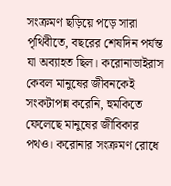সংক্রমণ ছড়িয়ে পড়ে সারা পৃথিবীতে, বছরের শেষদিন পর্যন্ত যা অব্যাহত ছিল। করোনাভাইরাস কেবল মানুষের জীবনকেই সংকটাপন্ন করেনি, হুমকিতে ফেলেছে মানুষের জীবিকার পথও। করোনার সংক্রমণ রোধে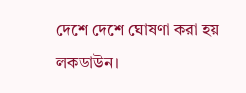দেশে দেশে ঘোষণা করা হয় লকডাউন।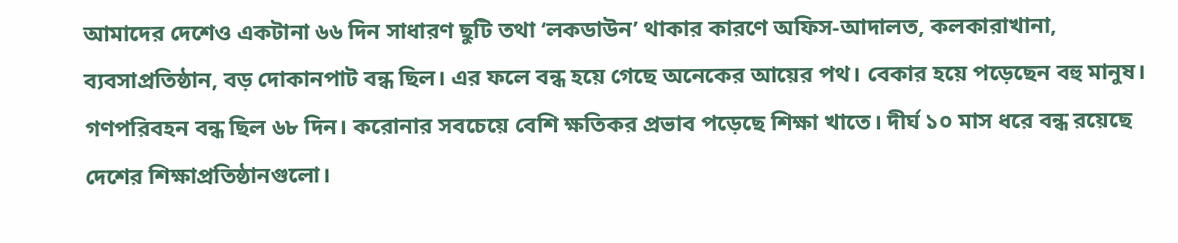আমাদের দেশেও একটানা ৬৬ দিন সাধারণ ছুটি তথা ‘লকডাউন’ থাকার কারণে অফিস-আদালত, কলকারাখানা, ব্যবসাপ্রতিষ্ঠান, বড় দোকানপাট বন্ধ ছিল। এর ফলে বন্ধ হয়ে গেছে অনেকের আয়ের পথ। বেকার হয়ে পড়েছেন বহু মানুষ। গণপরিবহন বন্ধ ছিল ৬৮ দিন। করোনার সবচেয়ে বেশি ক্ষতিকর প্রভাব পড়েছে শিক্ষা খাতে। দীর্ঘ ১০ মাস ধরে বন্ধ রয়েছে দেশের শিক্ষাপ্রতিষ্ঠানগুলো।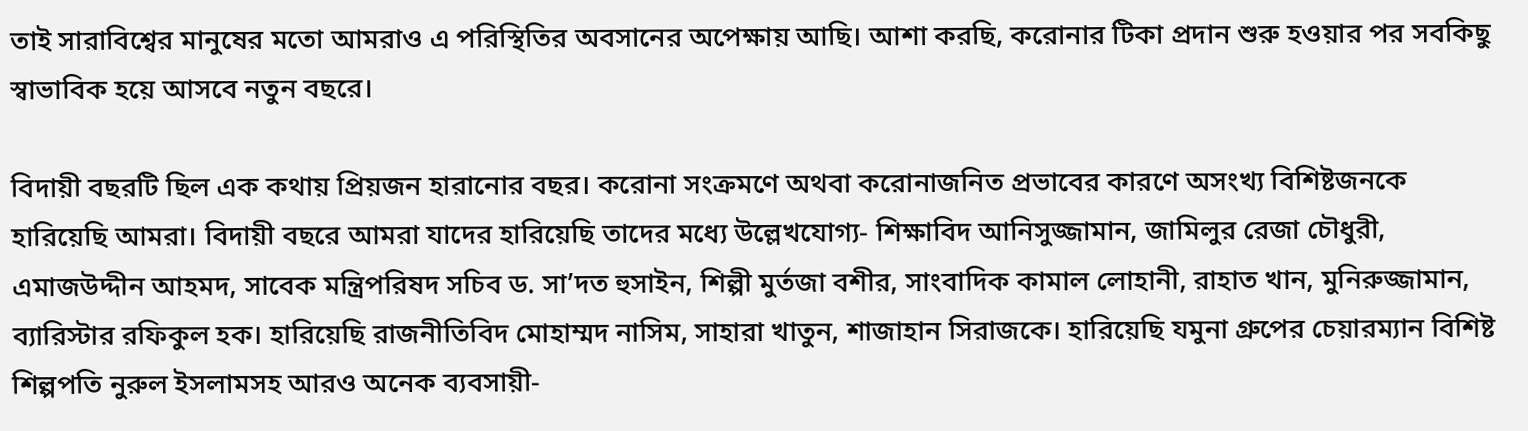তাই সারাবিশ্বের মানুষের মতো আমরাও এ পরিস্থিতির অবসানের অপেক্ষায় আছি। আশা করছি, করোনার টিকা প্রদান শুরু হওয়ার পর সবকিছু স্বাভাবিক হয়ে আসবে নতুন বছরে।

বিদায়ী বছরটি ছিল এক কথায় প্রিয়জন হারানোর বছর। করোনা সংক্রমণে অথবা করোনাজনিত প্রভাবের কারণে অসংখ্য বিশিষ্টজনকে হারিয়েছি আমরা। বিদায়ী বছরে আমরা যাদের হারিয়েছি তাদের মধ্যে উল্লেখযোগ্য- শিক্ষাবিদ আনিসুজ্জামান, জামিলুর রেজা চৌধুরী, এমাজউদ্দীন আহমদ, সাবেক মন্ত্রিপরিষদ সচিব ড. সা’দত হুসাইন, শিল্পী মুর্তজা বশীর, সাংবাদিক কামাল লোহানী, রাহাত খান, মুনিরুজ্জামান, ব্যারিস্টার রফিকুল হক। হারিয়েছি রাজনীতিবিদ মোহাম্মদ নাসিম, সাহারা খাতুন, শাজাহান সিরাজকে। হারিয়েছি যমুনা গ্রুপের চেয়ারম্যান বিশিষ্ট শিল্পপতি নুরুল ইসলামসহ আরও অনেক ব্যবসায়ী-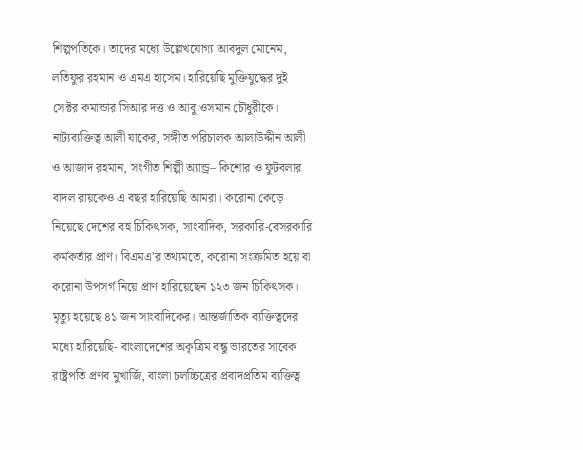শিল্পপতিকে। তাদের মধ্যে উল্লেখযোগ্য আবদুল মোনেম, লতিফুর রহমান ও এমএ হাসেম। হারিয়েছি মুক্তিযুদ্ধের দুই সেক্টর কমান্ডার সিআর দত্ত ও আবু ওসমান চৌধুরীকে। নাট্যব্যক্তিত্ব আলী যাকের, সঙ্গীত পরিচালক আলাউদ্দীন আলী ও আজাদ রহমান, সংগীত শিল্পী অ্যান্ড্র– কিশোর ও ফুটবলার বাদল রায়কেও এ বছর হারিয়েছি আমরা। করোনা কেড়ে নিয়েছে দেশের বহু চিকিৎসক, সাংবাদিক, সরকারি-বেসরকারি কর্মকর্তার প্রাণ। বিএমএ’র তথ্যমতে, করোনা সংক্রমিত হয়ে বা করোনা উপসর্গ নিয়ে প্রাণ হারিয়েছেন ১২৩ জন চিকিৎসক। মৃত্যু হয়েছে ৪১ জন সাংবাদিকের। আন্তর্জাতিক ব্যক্তিত্বদের মধ্যে হারিয়েছি- বাংলাদেশের অকৃত্রিম বন্ধু ভারতের সাবেক রাষ্ট্রপতি প্রণব মুখার্জি, বাংলা চলচ্চিত্রের প্রবাদপ্রতিম ব্যক্তিত্ব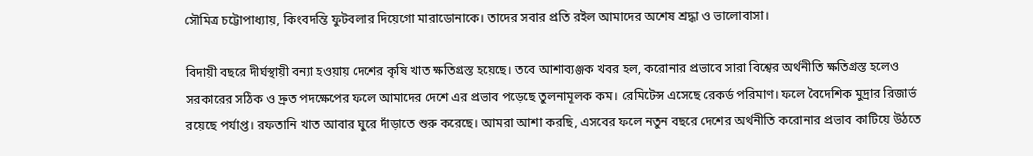সৌমিত্র চট্টোপাধ্যায়, কিংবদন্তি ফুটবলার দিয়েগো মারাডোনাকে। তাদের সবার প্রতি রইল আমাদের অশেষ শ্রদ্ধা ও ভালোবাসা।

বিদায়ী বছরে দীর্ঘস্থায়ী বন্যা হওয়ায় দেশের কৃষি খাত ক্ষতিগ্রস্ত হয়েছে। তবে আশাব্যঞ্জক খবর হল, করোনার প্রভাবে সারা বিশ্বের অর্থনীতি ক্ষতিগ্রস্ত হলেও সরকারের সঠিক ও দ্রুত পদক্ষেপের ফলে আমাদের দেশে এর প্রভাব পড়েছে তুলনামূলক কম। রেমিটেন্স এসেছে রেকর্ড পরিমাণ। ফলে বৈদেশিক মুদ্রার রিজার্ভ রয়েছে পর্যাপ্ত। রফতানি খাত আবার ঘুরে দাঁড়াতে শুরু করেছে। আমরা আশা করছি, এসবের ফলে নতুন বছরে দেশের অর্থনীতি করোনার প্রভাব কাটিয়ে উঠতে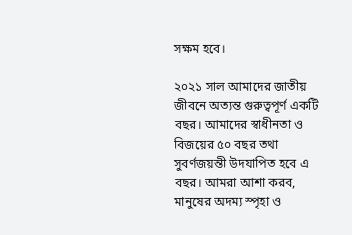সক্ষম হবে।

২০২১ সাল আমাদের জাতীয় জীবনে অত্যন্ত গুরুত্বপূর্ণ একটি বছর। আমাদের স্বাধীনতা ও বিজয়ের ৫০ বছর তথা সুবর্ণজয়ন্তী উদযাপিত হবে এ বছর। আমরা আশা করব, মানুষের অদম্য স্পৃহা ও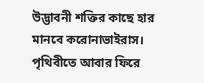উদ্ভাবনী শক্তির কাছে হার মানবে করোনাভাইরাস। পৃথিবীতে আবার ফিরে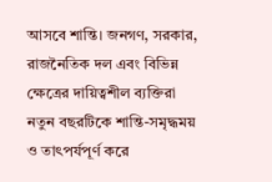আসবে শান্তি। জনগণ, সরকার, রাজনৈতিক দল এবং বিভিন্ন ক্ষেত্রের দায়িত্বশীল ব্যক্তিরা নতুন বছরটিকে শান্তি-সমৃদ্ধময় ও তাৎপর্যপূর্ণ করে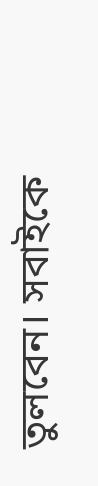তুলবেন। সবাইকে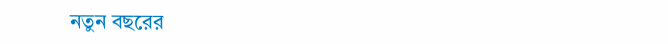নতুন বছরের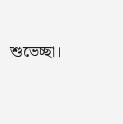শুভেচ্ছা।